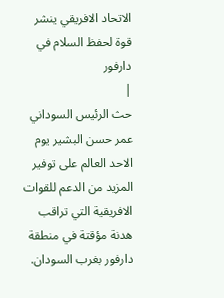الاتحاد الافريقي ينشر قوة لحفظ السلام في دارفور
|
حث الرئيس السوداني عمر حسن البشير يوم الاحد العالم على توفير المزيد من الدعم للقوات الافريقية التي تراقب هدنة مؤقتة في منطقة دارفور بغرب السودان.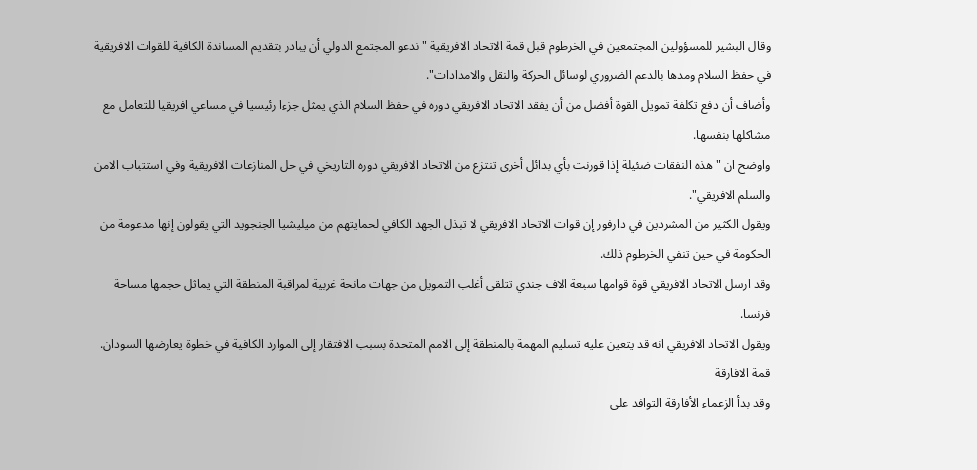وقال البشير للمسؤولين المجتمعين في الخرطوم قبل قمة الاتحاد الافريقية "ندعو المجتمع الدولي أن يبادر بتقديم المساندة الكافية للقوات الافريقية في حفظ السلام ومدها بالدعم الضروري لوسائل الحركة والنقل والامدادات".
وأضاف أن دفع تكلفة تمويل القوة أفضل من أن يفقد الاتحاد الافريقي دوره في حفظ السلام الذي يمثل جزءا رئيسيا في مساعي افريقيا للتعامل مع مشاكلها بنفسها.
واوضح ان "هذه النفقات ضئيلة إذا قورنت بأي بدائل أخرى تنتزع من الاتحاد الافريقي دوره التاريخي في حل المنازعات الافريقية وفي استتباب الامن والسلم الافريقي".
ويقول الكثير من المشردين في دارفور إن قوات الاتحاد الافريقي لا تبذل الجهد الكافي لحمايتهم من ميليشيا الجنجويد التي يقولون إنها مدعومة من الحكومة في حين تنفي الخرطوم ذلك.
وقد ارسل الاتحاد الافريقي قوة قوامها سبعة الاف جندي تتلقى أغلب التمويل من جهات مانحة غربية لمراقبة المنطقة التي يماثل حجمها مساحة فرنسا.
ويقول الاتحاد الافريقي انه قد يتعين عليه تسليم المهمة بالمنطقة إلى الامم المتحدة بسبب الافتقار إلى الموارد الكافية في خطوة يعارضها السودان.
قمة الافارقة
وقد بدأ الزعماء الأفارقة التوافد على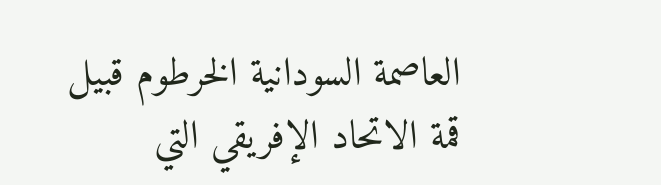العاصمة السودانية الخرطوم قبيل قمة الاتحاد الإفريقي التي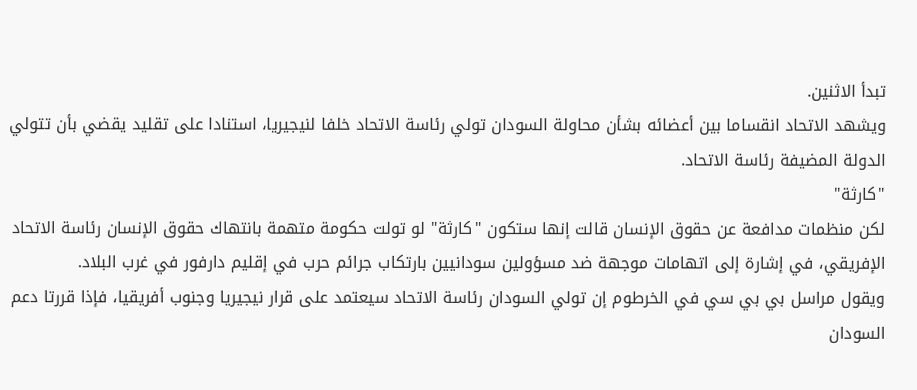تبدأ الاثنين.
ويشهد الاتحاد انقساما بين أعضائه بشأن محاولة السودان تولي رئاسة الاتحاد خلفا لنيجيريا، استنادا على تقليد يقضي بأن تتولي الدولة المضيفة رئاسة الاتحاد.
"كارثة"
لكن منظمات مدافعة عن حقوق الإنسان قالت إنها ستكون "كارثة" لو تولت حكومة متهمة بانتهاك حقوق الإنسان رئاسة الاتحاد الإفريقي، في إشارة إلى اتهامات موجهة ضد مسؤولين سودانيين بارتكاب جرائم حرب في إقليم دارفور في غرب البلاد.
ويقول مراسل بي بي سي في الخرطوم إن تولي السودان رئاسة الاتحاد سيعتمد على قرار نيجيريا وجنوب أفريقيا، فإذا قررتا دعم السودان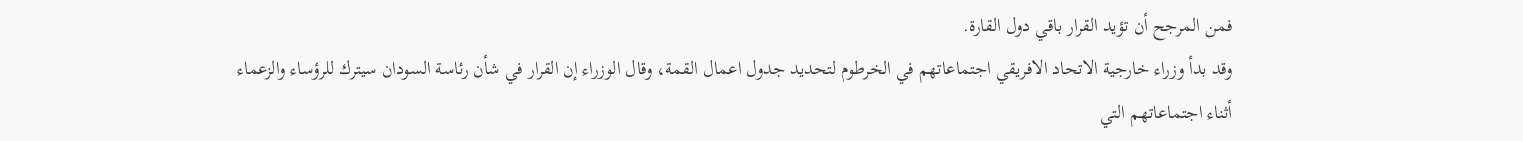فمن المرجح أن تؤيد القرار باقي دول القارة.
وقد بدأ وزراء خارجية الاتحاد الافريقي اجتماعاتهم في الخرطوم لتحديد جدول اعمال القمة، وقال الوزراء إن القرار في شأن رئاسة السودان سيترك للرؤساء والزعماء أثناء اجتماعاتهم التي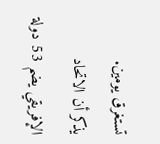تستغرق يومين.
يذكر أن الاتحاد الإفريقي يضم 53 دولة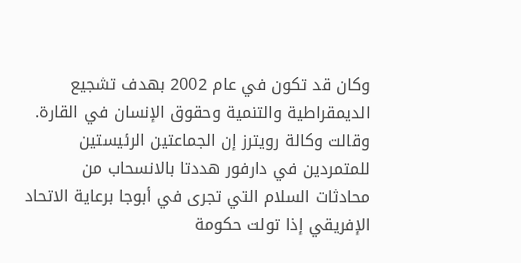وكان قد تكون في عام 2002 بهدف تشجيع الديمقراطية والتنمية وحقوق الإنسان في القارة.
وقالت وكالة رويترز إن الجماعتين الرئيستين للمتمردين في دارفور هددتا بالانسحاب من محادثات السلام التي تجرى في أبوجا برعاية الاتحاد الإفريقي إذا تولت حكومة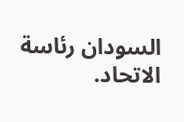السودان رئاسة الاتحاد.